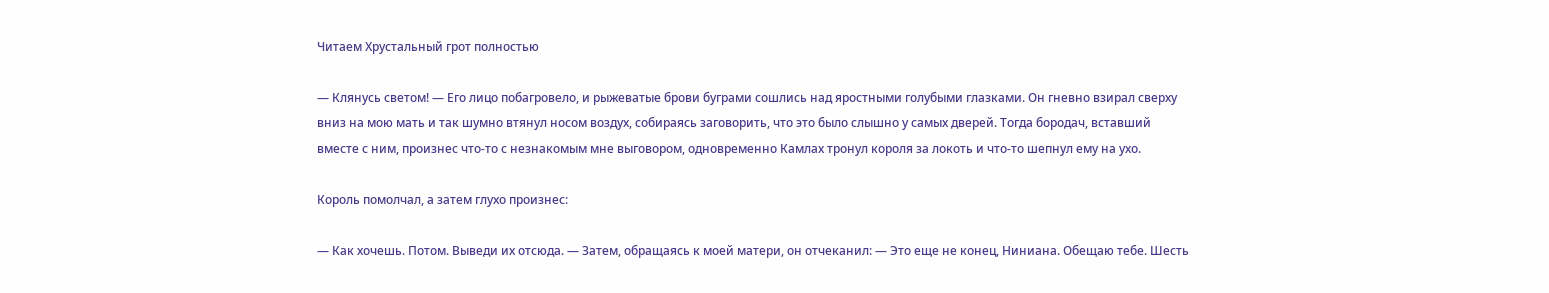Читаем Хрустальный грот полностью

— Клянусь светом! — Его лицо побагровело, и рыжеватые брови буграми сошлись над яростными голубыми глазками. Он гневно взирал сверху вниз на мою мать и так шумно втянул носом воздух, собираясь заговорить, что это было слышно у самых дверей. Тогда бородач, вставший вместе с ним, произнес что-то с незнакомым мне выговором, одновременно Камлах тронул короля за локоть и что-то шепнул ему на ухо.

Король помолчал, а затем глухо произнес:

— Как хочешь. Потом. Выведи их отсюда. — Затем, обращаясь к моей матери, он отчеканил: — Это еще не конец, Ниниана. Обещаю тебе. Шесть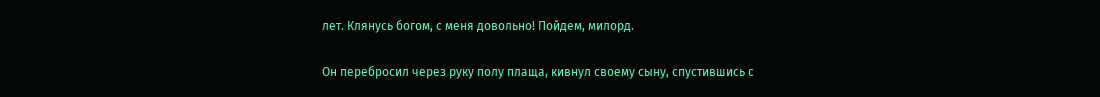лет. Клянусь богом, с меня довольно! Пойдем, милорд.

Он перебросил через руку полу плаща, кивнул своему сыну, спустившись с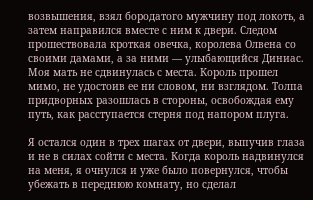возвышения, взял бородатого мужчину под локоть, а затем направился вместе с ним к двери. Следом прошествовала кроткая овечка, королева Олвена со своими дамами, а за ними — улыбающийся Диниас. Моя мать не сдвинулась с места. Король прошел мимо, не удостоив ее ни словом, ни взглядом. Толпа придворных разошлась в стороны, освобождая ему путь, как расступается стерня под напором плуга.

Я остался один в трех шагах от двери, выпучив глаза и не в силах сойти с места. Когда король надвинулся на меня, я очнулся и уже было повернулся, чтобы убежать в переднюю комнату, но сделал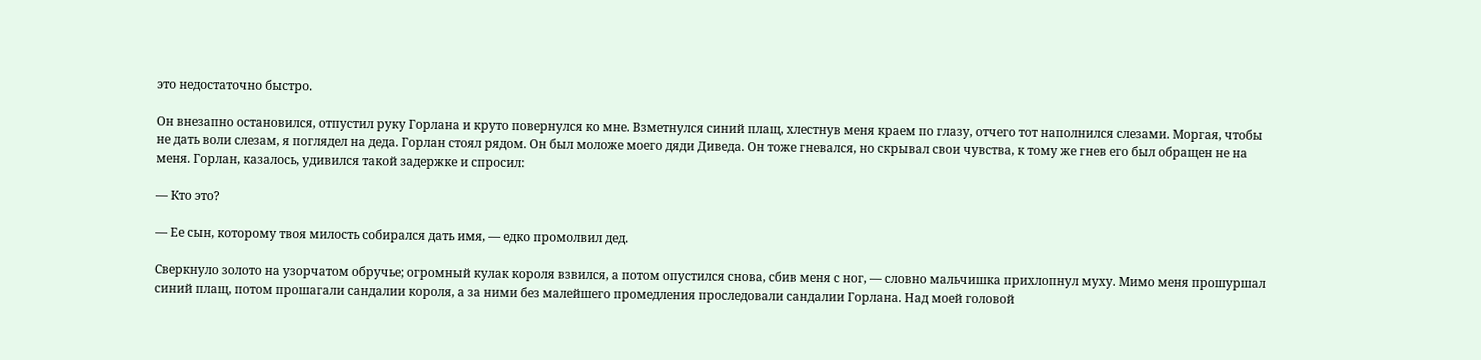это недостаточно быстро.

Он внезапно остановился, отпустил руку Горлана и круто повернулся ко мне. Взметнулся синий плащ, хлестнув меня краем по глазу, отчего тот наполнился слезами. Моргая, чтобы не дать воли слезам, я поглядел на деда. Горлан стоял рядом. Он был моложе моего дяди Диведа. Он тоже гневался, но скрывал свои чувства, к тому же гнев его был обращен не на меня. Горлан, казалось, удивился такой задержке и спросил:

— Кто это?

— Ее сын, которому твоя милость собирался дать имя, — едко промолвил дед.

Сверкнуло золото на узорчатом обручье; огромный кулак короля взвился, а потом опустился снова, сбив меня с ног, — словно мальчишка прихлопнул муху. Мимо меня прошуршал синий плащ, потом прошагали сандалии короля, а за ними без малейшего промедления проследовали сандалии Горлана. Над моей головой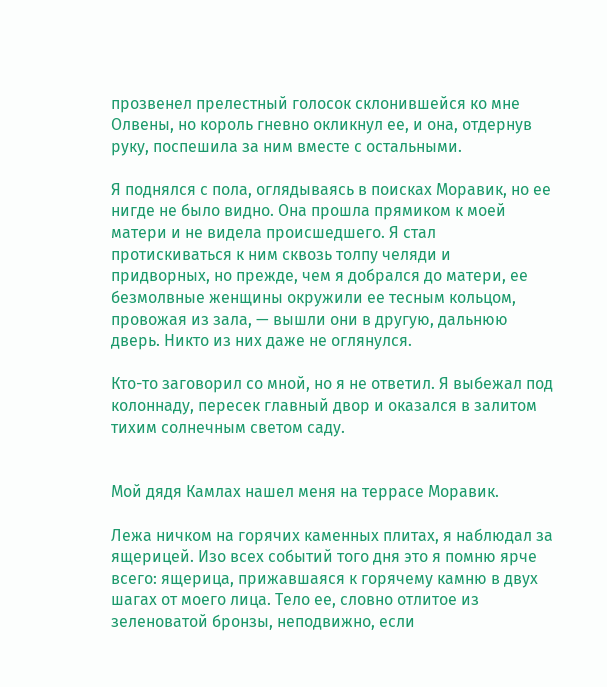прозвенел прелестный голосок склонившейся ко мне Олвены, но король гневно окликнул ее, и она, отдернув руку, поспешила за ним вместе с остальными.

Я поднялся с пола, оглядываясь в поисках Моравик, но ее нигде не было видно. Она прошла прямиком к моей матери и не видела происшедшего. Я стал протискиваться к ним сквозь толпу челяди и придворных, но прежде, чем я добрался до матери, ее безмолвные женщины окружили ее тесным кольцом, провожая из зала, — вышли они в другую, дальнюю дверь. Никто из них даже не оглянулся.

Кто-то заговорил со мной, но я не ответил. Я выбежал под колоннаду, пересек главный двор и оказался в залитом тихим солнечным светом саду.


Мой дядя Камлах нашел меня на террасе Моравик.

Лежа ничком на горячих каменных плитах, я наблюдал за ящерицей. Изо всех событий того дня это я помню ярче всего: ящерица, прижавшаяся к горячему камню в двух шагах от моего лица. Тело ее, словно отлитое из зеленоватой бронзы, неподвижно, если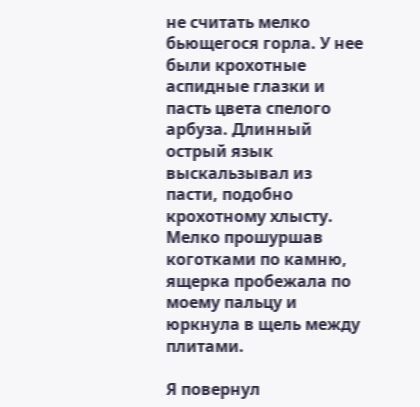не считать мелко бьющегося горла. У нее были крохотные аспидные глазки и пасть цвета спелого арбуза. Длинный острый язык выскальзывал из пасти, подобно крохотному хлысту. Мелко прошуршав коготками по камню, ящерка пробежала по моему пальцу и юркнула в щель между плитами.

Я повернул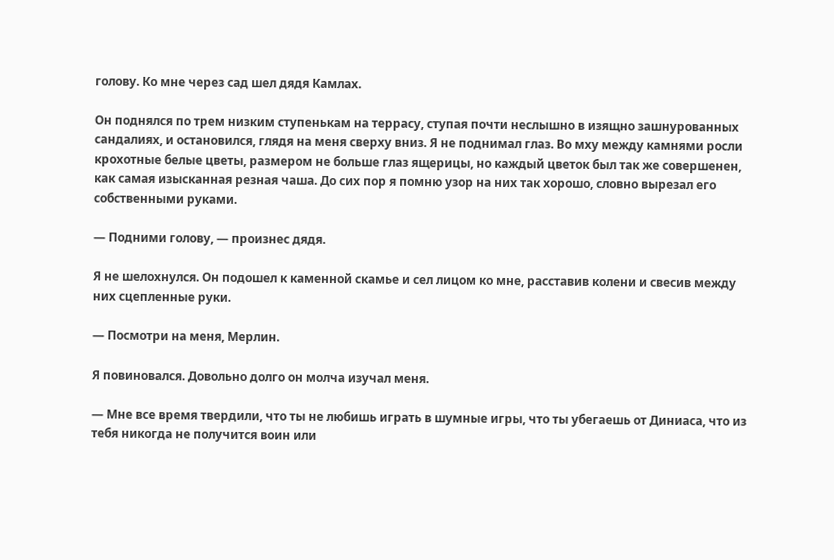голову. Ко мне через сад шел дядя Камлах.

Он поднялся по трем низким ступенькам на террасу, ступая почти неслышно в изящно зашнурованных сандалиях, и остановился, глядя на меня сверху вниз. Я не поднимал глаз. Во мху между камнями росли крохотные белые цветы, размером не больше глаз ящерицы, но каждый цветок был так же совершенен, как самая изысканная резная чаша. До сих пор я помню узор на них так хорошо, словно вырезал его собственными руками.

— Подними голову, — произнес дядя.

Я не шелохнулся. Он подошел к каменной скамье и сел лицом ко мне, расставив колени и свесив между них сцепленные руки.

— Посмотри на меня, Мерлин.

Я повиновался. Довольно долго он молча изучал меня.

— Мне все время твердили, что ты не любишь играть в шумные игры, что ты убегаешь от Диниаса, что из тебя никогда не получится воин или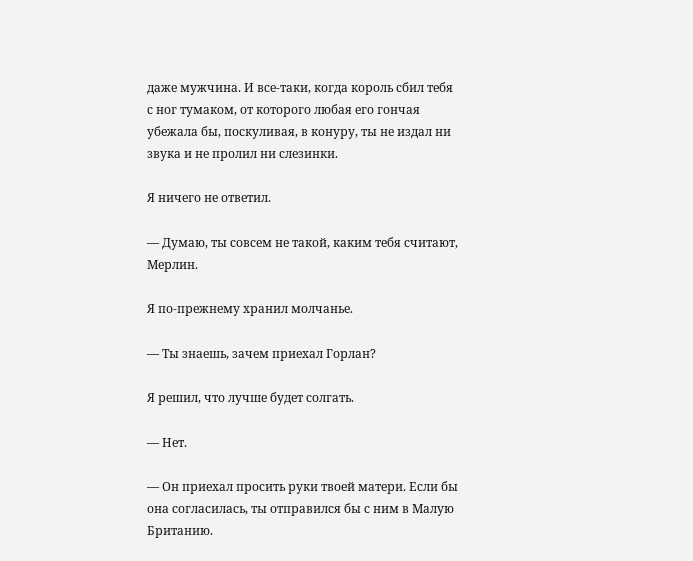даже мужчина. И все-таки, когда король сбил тебя с ног тумаком, от которого любая его гончая убежала бы, поскуливая, в конуру, ты не издал ни звука и не пролил ни слезинки.

Я ничего не ответил.

— Думаю, ты совсем не такой, каким тебя считают, Мерлин.

Я по-прежнему хранил молчанье.

— Ты знаешь, зачем приехал Горлан?

Я решил, что лучше будет солгать.

— Нет.

— Он приехал просить руки твоей матери. Если бы она согласилась, ты отправился бы с ним в Малую Британию.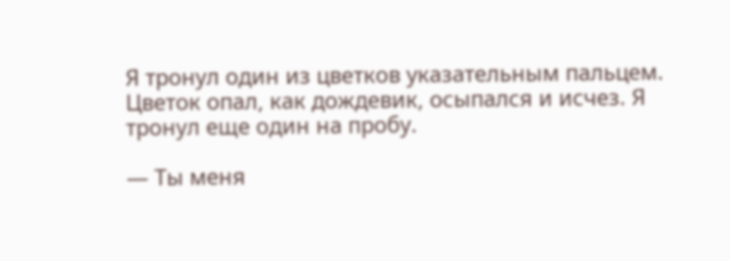Я тронул один из цветков указательным пальцем. Цветок опал, как дождевик, осыпался и исчез. Я тронул еще один на пробу.

— Ты меня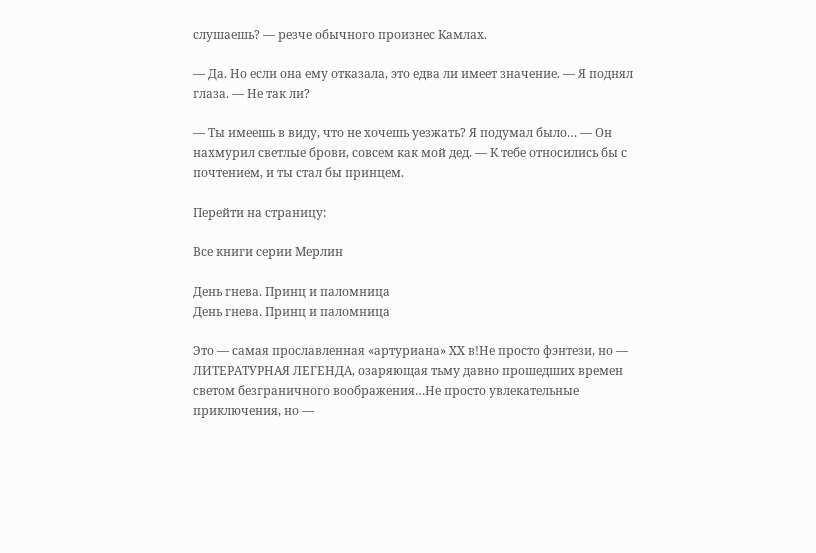слушаешь? — резче обычного произнес Камлах.

— Да. Но если она ему отказала, это едва ли имеет значение. — Я поднял глаза. — Не так ли?

— Ты имеешь в виду, что не хочешь уезжать? Я подумал было… — Он нахмурил светлые брови, совсем как мой дед. — К тебе относились бы с почтением, и ты стал бы принцем.

Перейти на страницу:

Все книги серии Мерлин

День гнева. Принц и паломница
День гнева. Принц и паломница

Это — самая прославленная «артуриана» XX в!Не просто фэнтези, но — ЛИТЕРАТУРНАЯ ЛЕГЕНДА, озаряющая тьму давно прошедших времен светом безграничного воображения…Не просто увлекательные приключения, но —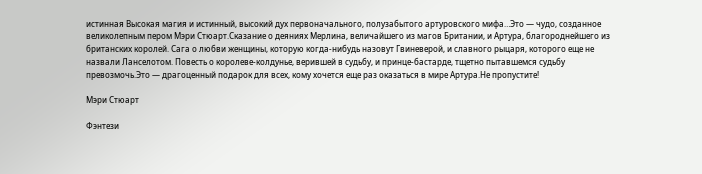истинная Высокая магия и истинный, высокий дух первоначального, полузабытого артуровского мифа…Это — чудо, созданное великолепным пером Мэри Стюарт.Сказание о деяниях Мерлина, величайшего из магов Британии, и Артура, благороднейшего из британских королей. Сага о любви женщины, которую когда-нибудь назовут Гвиневерой, и славного рыцаря, которого еще не назвали Ланселотом. Повесть о королеве-колдунье, верившей в судьбу, и принце-бастарде, тщетно пытавшемся судьбу превозмочь.Это — драгоценный подарок для всех, кому хочется еще раз оказаться в мире Артура.Не пропустите!

Мэри Стюарт

Фэнтези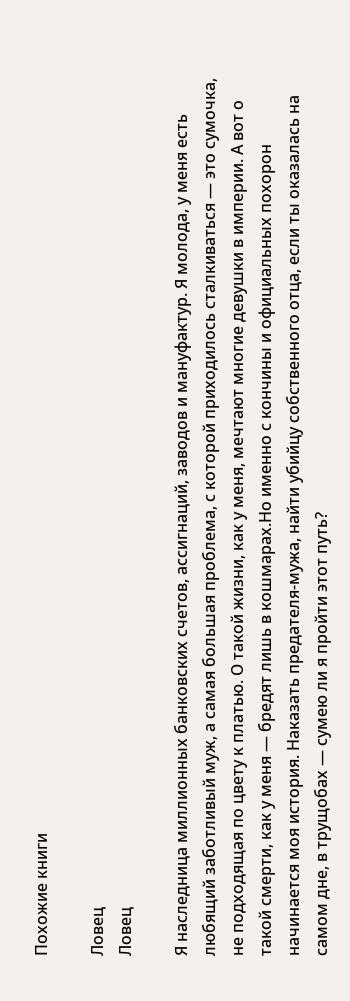Похожие книги

Ловец
Ловец

Я наследница миллионных банковских счетов, ассигнаций, заводов и мануфактур. Я молода, у меня есть любящий заботливый муж, а самая большая проблема, с которой приходилось сталкиваться — это сумочка, не подходящая по цвету к платью. О такой жизни, как у меня, мечтают многие девушки в империи. А вот о такой смерти, как у меня — бредят лишь в кошмарах.Но именно с кончины и официальных похорон начинается моя история. Наказать предателя-мужа, найти убийцу собственного отца, если ты оказалась на самом дне, в трущобах — сумею ли я пройти этот путь?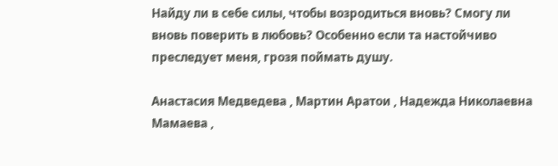Найду ли в себе силы, чтобы возродиться вновь? Смогу ли вновь поверить в любовь? Особенно если та настойчиво преследует меня, грозя поймать душу.

Анастасия Медведева , Мартин Аратои , Надежда Николаевна Мамаева ,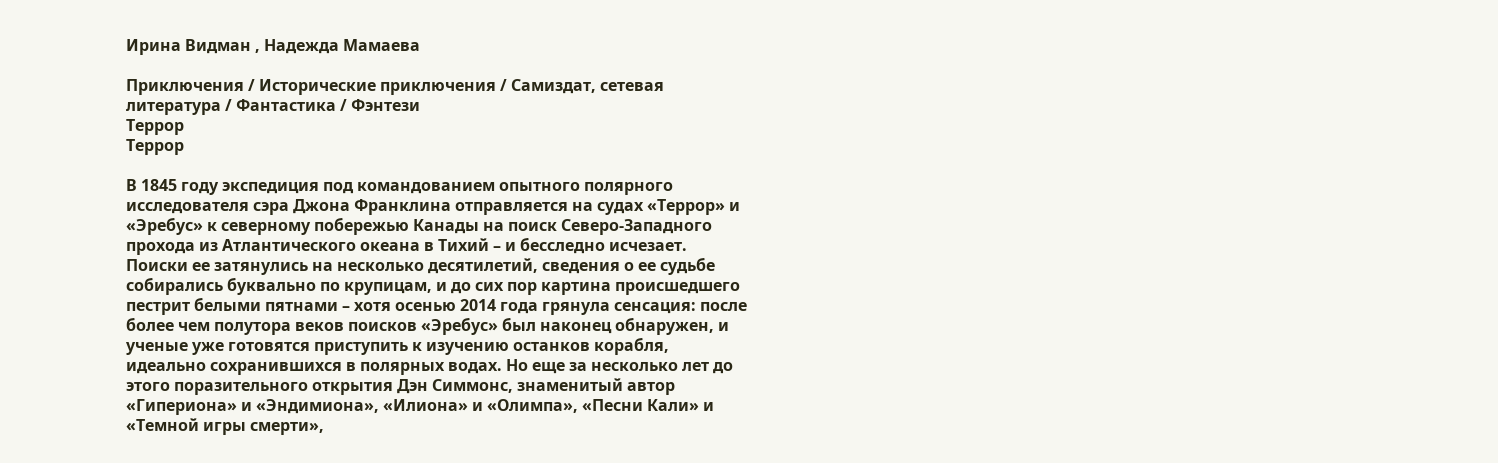Ирина Видман , Надежда Мамаева

Приключения / Исторические приключения / Самиздат, сетевая литература / Фантастика / Фэнтези
Террор
Террор

В 1845 году экспедиция под командованием опытного полярного исследователя сэра Джона Франклина отправляется на судах «Террор» и «Эребус» к северному побережью Канады на поиск Северо-Западного прохода из Атлантического океана в Тихий – и бесследно исчезает. Поиски ее затянулись на несколько десятилетий, сведения о ее судьбе собирались буквально по крупицам, и до сих пор картина происшедшего пестрит белыми пятнами – хотя осенью 2014 года грянула сенсация: после более чем полутора веков поисков «Эребус» был наконец обнаружен, и ученые уже готовятся приступить к изучению останков корабля, идеально сохранившихся в полярных водах. Но еще за несколько лет до этого поразительного открытия Дэн Симмонс, знаменитый автор «Гипериона» и «Эндимиона», «Илиона» и «Олимпа», «Песни Кали» и «Темной игры смерти»,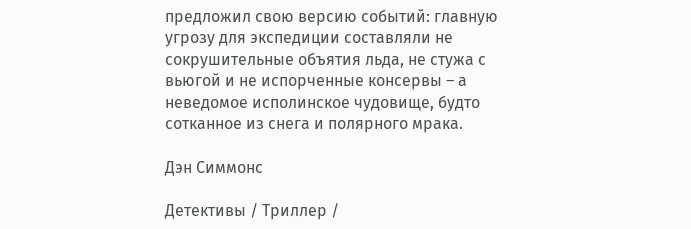предложил свою версию событий: главную угрозу для экспедиции составляли не сокрушительные объятия льда, не стужа с вьюгой и не испорченные консервы – а неведомое исполинское чудовище, будто сотканное из снега и полярного мрака.

Дэн Симмонс

Детективы / Триллер /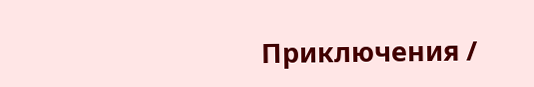Приключения /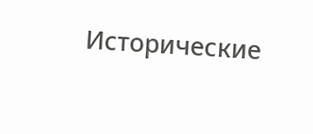Исторические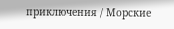приключения / Морские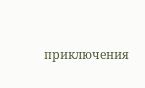приключения